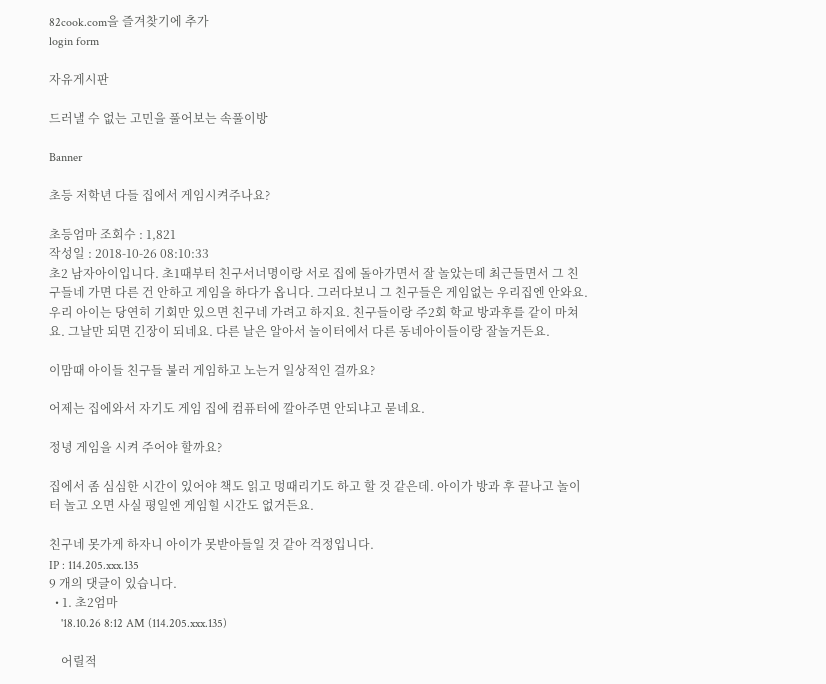82cook.com을 즐겨찾기에 추가
login form

자유게시판

드러낼 수 없는 고민을 풀어보는 속풀이방

Banner

초등 저학년 다들 집에서 게임시켜주나요?

초등엄마 조회수 : 1,821
작성일 : 2018-10-26 08:10:33
초2 남자아이입니다. 초1때부터 친구서너명이랑 서로 집에 돌아가면서 잘 놀았는데 최근들면서 그 친구들네 가면 다른 건 안하고 게임을 하다가 옵니다. 그러다보니 그 친구들은 게임없는 우리집엔 안와요. 우리 아이는 당연히 기회만 있으면 친구네 가려고 하지요. 친구들이랑 주2회 학교 방과후를 같이 마쳐요. 그날만 되면 긴장이 되네요. 다른 날은 알아서 놀이터에서 다른 동네아이들이랑 잘놀거든요.

이맘때 아이들 친구들 불러 게임하고 노는거 일상적인 걸까요?

어제는 집에와서 자기도 게임 집에 컴퓨터에 깔아주면 안되냐고 묻네요.

정녕 게임을 시켜 주어야 할까요?

집에서 좀 심심한 시간이 있어야 책도 읽고 멍때리기도 하고 할 것 같은데. 아이가 방과 후 끝나고 놀이터 놀고 오면 사실 평일엔 게임힐 시간도 없거든요.

친구네 못가게 하자니 아이가 못받아들일 것 같아 걱정입니다.
IP : 114.205.xxx.135
9 개의 댓글이 있습니다.
  • 1. 초2엄마
    '18.10.26 8:12 AM (114.205.xxx.135)

    어릴적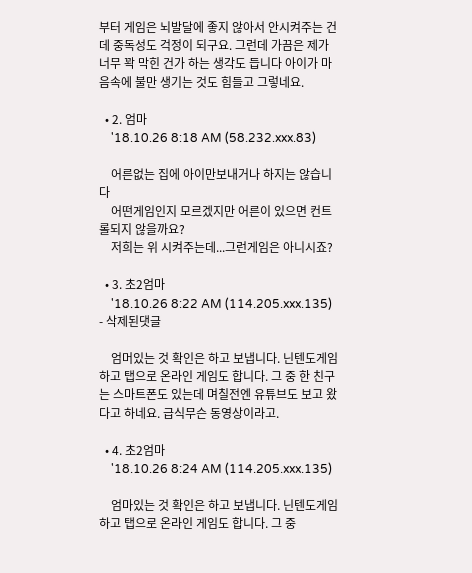부터 게임은 뇌발달에 좋지 않아서 안시켜주는 건데 중독성도 걱정이 되구요. 그런데 가끔은 제가 너무 꽉 막힌 건가 하는 생각도 듭니다 아이가 마음속에 불만 생기는 것도 힘들고 그렇네요.

  • 2. 엄마
    '18.10.26 8:18 AM (58.232.xxx.83)

    어른없는 집에 아이만보내거나 하지는 않습니다
    어떤게임인지 모르겠지만 어른이 있으면 컨트롤되지 않을까요?
    저희는 위 시켜주는데...그런게임은 아니시죠?

  • 3. 초2엄마
    '18.10.26 8:22 AM (114.205.xxx.135) - 삭제된댓글

    엄머있는 것 확인은 하고 보냅니다. 닌텐도게임하고 탭으로 온라인 게임도 합니다. 그 중 한 친구는 스마트폰도 있는데 며칠전엔 유튜브도 보고 왔다고 하네요. 급식무슨 동영상이라고.

  • 4. 초2엄마
    '18.10.26 8:24 AM (114.205.xxx.135)

    엄마있는 것 확인은 하고 보냅니다. 닌텐도게임하고 탭으로 온라인 게임도 합니다. 그 중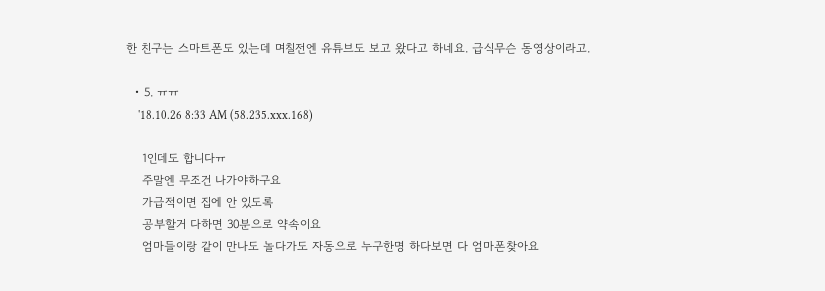한 친구는 스마트폰도 있는데 며칠전엔 유튜브도 보고 왔다고 하네요. 급식무슨 동영상이라고.

  • 5. ㅠㅠ
    '18.10.26 8:33 AM (58.235.xxx.168)

    1인데도 합니다ㅠ
    주말엔 무조건 나가야하구요
    가급적이면 집에 안 있도록
    공부할거 다하면 30분으로 약속이요
    엄마들이랑 같이 만나도 놀다가도 자동으로 누구한명 하다보면 다 엄마폰찾아요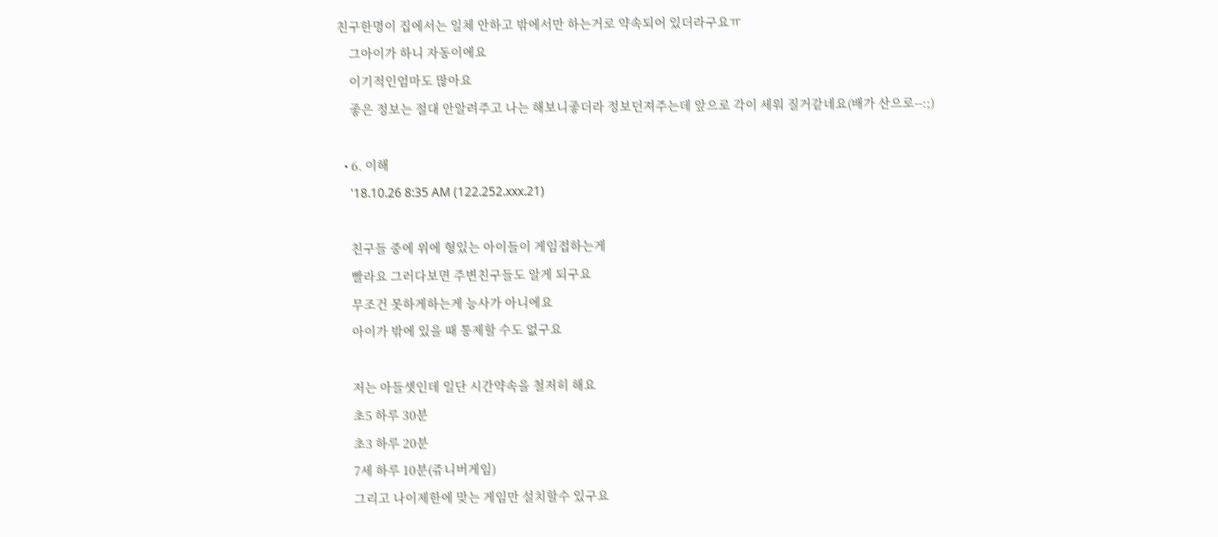친구한명이 집에서는 일체 안하고 밖에서만 하는거로 약속되어 있더라구요ㅠ
    그아이가 하니 자동이에요
    이기적인엄마도 많아요
    좋은 정보는 절대 안알려주고 나는 해보니좋더라 정보던져주는데 앞으로 각이 세워 질거같네요(배가 산으로--:;)

  • 6. 이해
    '18.10.26 8:35 AM (122.252.xxx.21)

    친구들 중에 위에 형있는 아이들이 게임접하는게
    빨라요 그러다보면 주변친구들도 알게 되구요
    무조건 못하게하는게 능사가 아니에요
    아이가 밖에 있을 때 통제할 수도 없구요

    저는 아들셋인데 일단 시간약속을 철저히 해요
    초5 하루 30분
    초3 하루 20분
    7세 하루 10분(쥬니버게임)
    그리고 나이제한에 맞는 게임만 설치할수 있구요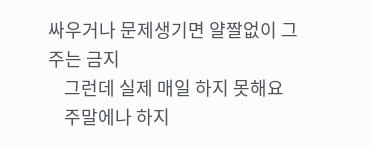싸우거나 문제생기면 얄짤없이 그 주는 금지
    그런데 실제 매일 하지 못해요
    주말에나 하지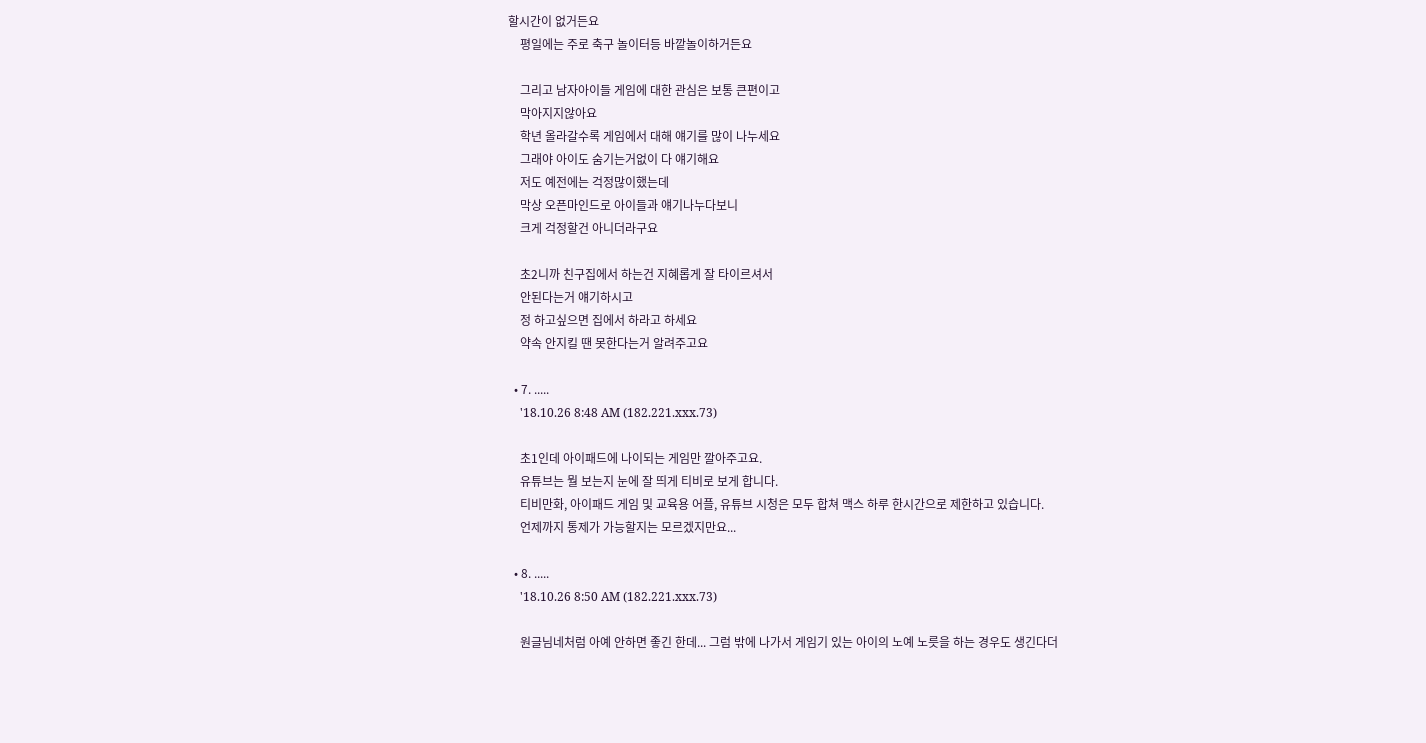할시간이 없거든요
    평일에는 주로 축구 놀이터등 바깥놀이하거든요

    그리고 남자아이들 게임에 대한 관심은 보통 큰편이고
    막아지지않아요
    학년 올라갈수록 게임에서 대해 얘기를 많이 나누세요
    그래야 아이도 숨기는거없이 다 얘기해요
    저도 예전에는 걱정많이했는데
    막상 오픈마인드로 아이들과 얘기나누다보니
    크게 걱정할건 아니더라구요

    초2니까 친구집에서 하는건 지혜롭게 잘 타이르셔서
    안된다는거 얘기하시고
    정 하고싶으면 집에서 하라고 하세요
    약속 안지킬 땐 못한다는거 알려주고요

  • 7. .....
    '18.10.26 8:48 AM (182.221.xxx.73)

    초1인데 아이패드에 나이되는 게임만 깔아주고요.
    유튜브는 뭘 보는지 눈에 잘 띄게 티비로 보게 합니다.
    티비만화, 아이패드 게임 및 교육용 어플, 유튜브 시청은 모두 합쳐 맥스 하루 한시간으로 제한하고 있습니다.
    언제까지 통제가 가능할지는 모르겠지만요...

  • 8. .....
    '18.10.26 8:50 AM (182.221.xxx.73)

    원글님네처럼 아예 안하면 좋긴 한데... 그럼 밖에 나가서 게임기 있는 아이의 노예 노릇을 하는 경우도 생긴다더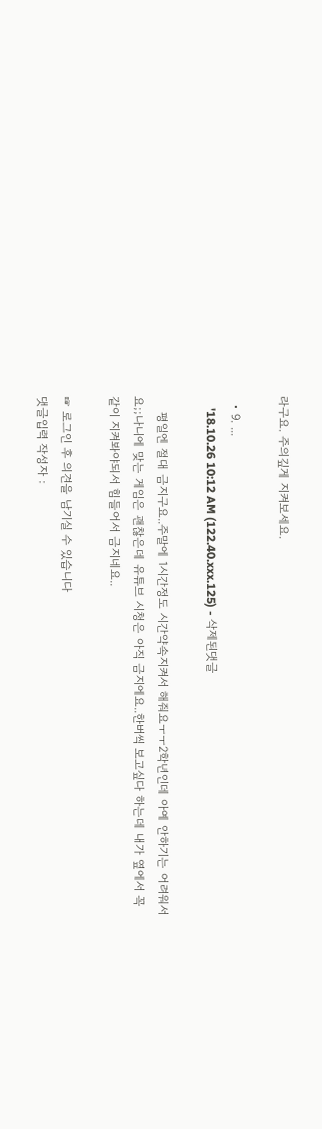라구요. 주의깊게 지켜보세요.

  • 9. ...
    '18.10.26 10:12 AM (122.40.xxx.125) - 삭제된댓글

    평일엔 절대 금지구요..주말에 1시간정도 시간약속지켜서 해줘요ㅜㅜ2학년인데 아예 안하기는 어려워서요;;나니에 맞는 게임은 괜찮은데 유튜브 시청은 아직 금지에요..한버씩 보고싶다 하는데 내가 옆에서 꼭 같이 지켜봐야되서 힘들어서 금지네요..

☞ 로그인 후 의견을 남기실 수 있습니다
댓글입력 작성자 :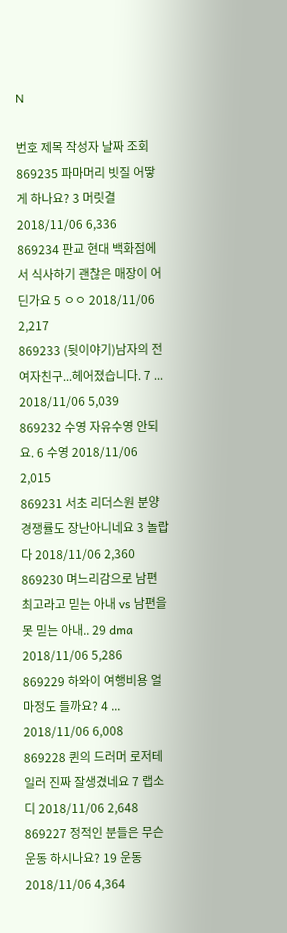N

번호 제목 작성자 날짜 조회
869235 파마머리 빗질 어땋게 하나요? 3 머릿결 2018/11/06 6,336
869234 판교 현대 백화점에서 식사하기 괜찮은 매장이 어딘가요 5 ㅇㅇ 2018/11/06 2,217
869233 (뒷이야기)남자의 전 여자친구...헤어졌습니다. 7 ... 2018/11/06 5,039
869232 수영 자유수영 안되요. 6 수영 2018/11/06 2,015
869231 서초 리더스원 분양경쟁률도 장난아니네요 3 놀랍다 2018/11/06 2,360
869230 며느리감으로 남편 최고라고 믿는 아내 vs 남편을 못 믿는 아내.. 29 dma 2018/11/06 5,286
869229 하와이 여행비용 얼마정도 들까요? 4 ... 2018/11/06 6,008
869228 퀸의 드러머 로저테일러 진짜 잘생겼네요 7 랩소디 2018/11/06 2,648
869227 정적인 분들은 무슨 운동 하시나요? 19 운동 2018/11/06 4,364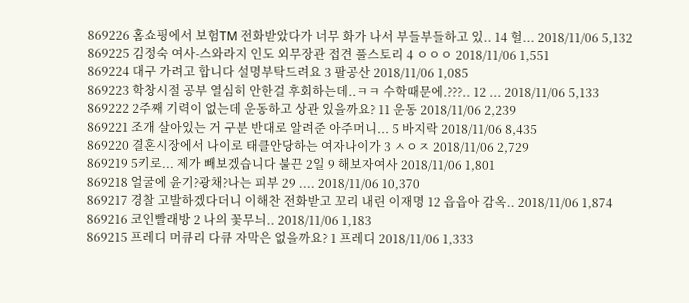869226 홈쇼핑에서 보험TM 전화받았다가 너무 화가 나서 부들부들하고 있.. 14 헐... 2018/11/06 5,132
869225 김정숙 여사-스와라지 인도 외무장관 접견 풀스토리 4 ㅇㅇㅇ 2018/11/06 1,551
869224 대구 가려고 합니다 설명부탁드려요 3 팔공산 2018/11/06 1,085
869223 학창시절 공부 열심히 안한걸 후회하는데..ㅋㅋ 수학때문에.???.. 12 ... 2018/11/06 5,133
869222 2주째 기력이 없는데 운동하고 상관 있을까요? 11 운동 2018/11/06 2,239
869221 조개 살아있는 거 구분 반대로 알려준 아주머니... 5 바지락 2018/11/06 8,435
869220 결혼시장에서 나이로 태클안당하는 여자나이가 3 ㅅㅇㅈ 2018/11/06 2,729
869219 5키로... 제가 빼보겠습니다 불끈 2일 9 해보자여사 2018/11/06 1,801
869218 얼굴에 윤기?광채?나는 피부 29 .... 2018/11/06 10,370
869217 경찰 고발하겠다더니 이해찬 전화받고 꼬리 내린 이재명 12 읍읍아 감옥.. 2018/11/06 1,874
869216 코인빨래방 2 나의 꽃무늬.. 2018/11/06 1,183
869215 프레디 머큐리 다큐 자막은 없을까요? 1 프레디 2018/11/06 1,333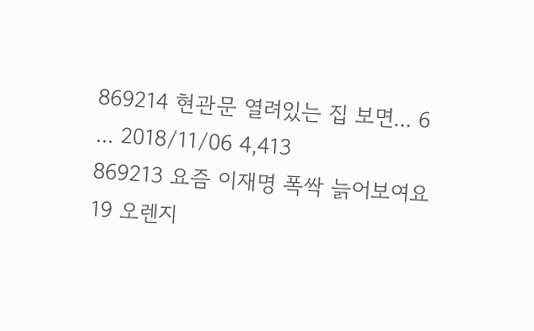869214 현관문 열려있는 집 보면... 6 ... 2018/11/06 4,413
869213 요즘 이재명 폭싹 늙어보여요 19 오렌지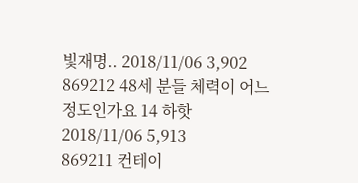빛재명.. 2018/11/06 3,902
869212 48세 분들 체력이 어느 정도인가요 14 하핫 2018/11/06 5,913
869211 컨테이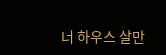너 하우스 살만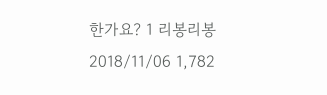한가요? 1 리봉리봉 2018/11/06 1,782